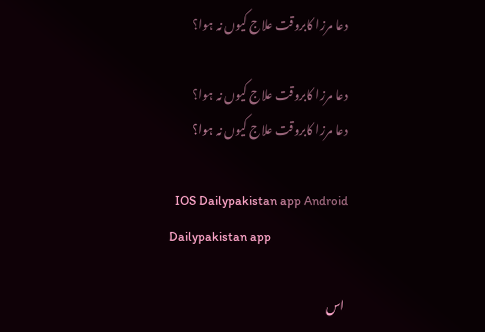دعا مرزا کابروقت علاج کیوں نہ ہوا؟

دعا مرزا کابروقت علاج کیوں نہ ہوا؟
دعا مرزا کابروقت علاج کیوں نہ ہوا؟

  IOS Dailypakistan app Android Dailypakistan app

 اس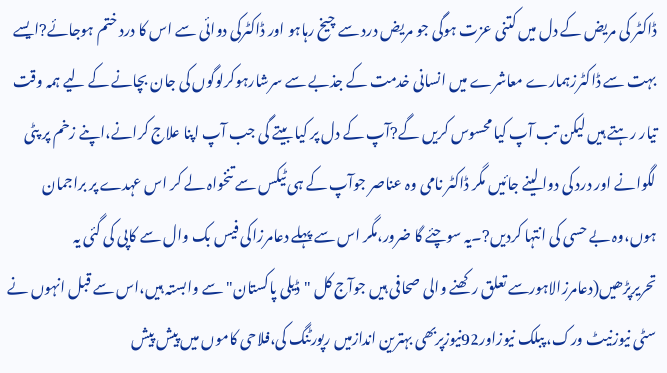ڈاکٹر کی مریض کے دل میں کتنی عزت ہوگی جو مریض درد سے چیخ رہاہو اور ڈاکٹرکی دوائی سے اس کا درد ختم ہوجائے?ایسے بہت سے ڈاکٹرزہمارے معاشرے میں انسانی خدمت کے جذبے سے سرشارہوکرلوگوں کی جان بچانے کے لیے ہمہ وقت تیار رہتے ہیں لیکن تب آپ کیا محسوس کریں گے?آپ کے دل پر کیا بیتے گی جب آپ اپنا علاج کرانے،اپنے زخم پر پٹی لگوانے اور درد کی دوا لینے جائیں مگر ڈاکٹر نامی وہ عناصر جوآپ کے ہی ٹیکس سے تنخواہ لے کر اس عہدے پر براجمان ہوں،وہ بے حسی کی انتہا کردیں?۔یہ سوچئے گا ضرور،مگر اس سے پہلے دعامرزاکی فیس بک وال سے کاپی کی گئی یہ تحریرپڑھیں(دعامرزالاہورسے تعلق رکھنے والی صحافی ہیں جوآج کل "ڈیلی پاکستان" سے وابستہ ہیں،اس سے قبل انہوں نے سٹی نیوزنیٹ ورک، پبلک نیوزاور92نیوزپربھی بہترین اندازمیں رپورٹنگ کی،فلاحی کاموں میں پیش پیش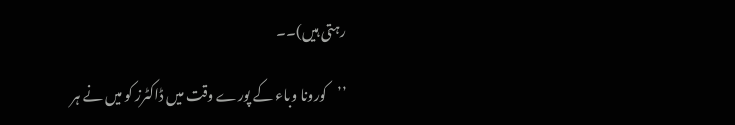رہتی ہیں)۔۔

’’کورونا وباء کے پورے وقت میں ڈاکٹرز کو میں نے ہر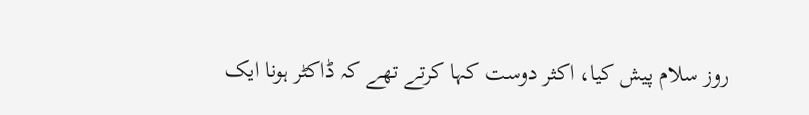روز سلام پیش کیا، اکثر دوست کہا کرتے تھے کہ ڈاکٹر ہونا ایک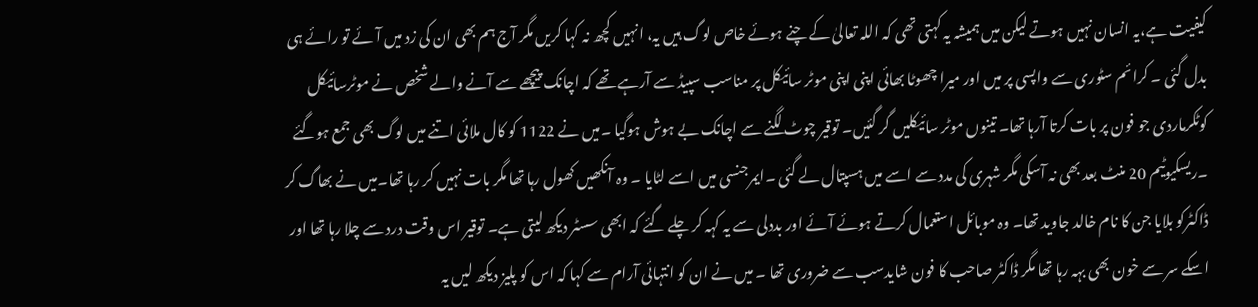کیفیت ہے،یہ انسان نہیں ہوتے لیکن میں ہمیشہ یہ کہتی تھی کہ اللہ تعالیٰ کے چنے ہوئے خاص لوگ ہیں یہ، انہیں کچھ نہ کہا کریں مگر آج ہم بھی ان کی زد میں آئے تو رائے ہی بدل گئی ۔ کرائم سٹوری سے واپسی پر میں اور میرا چھوٹا بھائی اپنی اپنی موٹر سائیکل پر مناسب سپیڈ سے آرہے تھے کہ اچانک پیچھے سے آنے والے شخص نے موٹرسائیکل کوٹکرماردی جو فون پر بات کرتا آرہا تھا۔ تینوں موٹر سائیکلیں گر گئیں۔ توقیر چوٹ لگنے سے اچانک بے ہوش ہوگیا ۔میں نے 1122 کو کال ملائی اتنے میں لوگ بھی جمع ہوگئے ۔ریسکیوٹیم 20 منٹ بعد بھی نہ آسکی مگر شہری کی مدد سے اسے میں ہسپتال لے گئی ۔ایمرجنسی میں اسے لٹایا ۔ وہ آنکھیں کھول رہا تھا مگر بات نہیں کر رہا تھا۔میں نے بھاگ کر ڈاکٹرکو بلایا جن کا نام خالد جاوید تھا۔ وہ موبائل استعمال کرتے ہوئے آئے اور بددلی سے یہ کہہ کر چلے گئے کہ ابھی سسٹر دیکھ لیتی ہے۔ توقیر اس وقت درد سے چلا رہا تھا اور اسکے سر سے خون بھی بہہ رہا تھا مگر ڈاکٹر صاحب کا فون شایدسب سے ضروری تھا ۔ میں نے ان کو انتہائی آرام سے کہا کہ اس کو پلیز دیکھ لیں یہ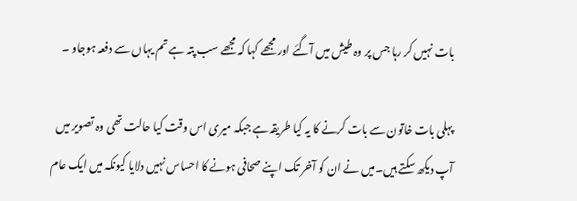بات نہیں کر رہا جس پر وہ طیش میں آگئے اور مجھے کہا کہ مجھے سب پتہ ہے تم یہاں سے دفعہ ہوجاو ۔

پہلی بات خاتون سے بات کرنے کا یہ کیا طریقہ ہے جبکہ میری اس وقت کیا حالت تھی وہ تصویر میں آپ دیکھ سکتے ہیں۔میں نے ان کو آخر تک اپنے صحافی ہونے کا احساس نہیں دلایا کیونکہ میں ایک عام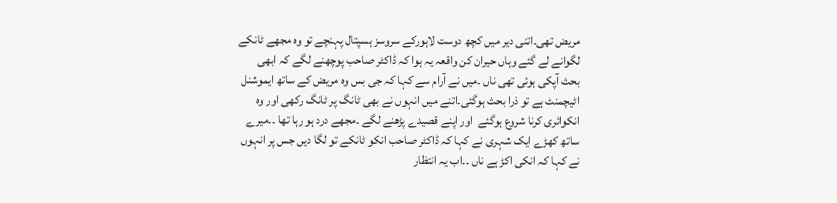مریض تھی۔اتنی دیر میں کچھ دوست لاہورکے سروسز ہسپتال پہنچے تو وہ مجھے ٹانکے لگوانے لے گئے وہاں حیران کن واقعہ یہ ہوا کہ ڈاکٹر صاحب پوچھنے لگے کہ ابھی بحث آپکی ہوئی تھی ناں ۔میں نے آرام سے کہا کہ جی بس وہ مریض کے ساتھ ایموشنل اٹیچمنٹ ہے تو ذرا بحث ہوگئی۔اتنے میں انہوں نے بھی ٹانگ پر ٹانگ رکھی اور وہ انکوائری کرنا شروع ہوگئے  اور اپنے قصیدے پڑھنے لگے ۔مجھے درد ہو رہا تھا ۔۔میرے ساتھ کھڑے ایک شہری نے کہا کہ ڈاکٹر صاحب انکو ٹانکے تو لگا دیں جس پر انہوں نے کہا کہ انکی اکڑ ہے ناں ۔۔اب یہ انتظار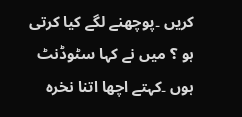کریں ۔پوچھنے لگے کیا کرتی ہو ؟ میں نے کہا سٹوڈنٹ ہوں ۔کہتے اچھا اتنا نخرہ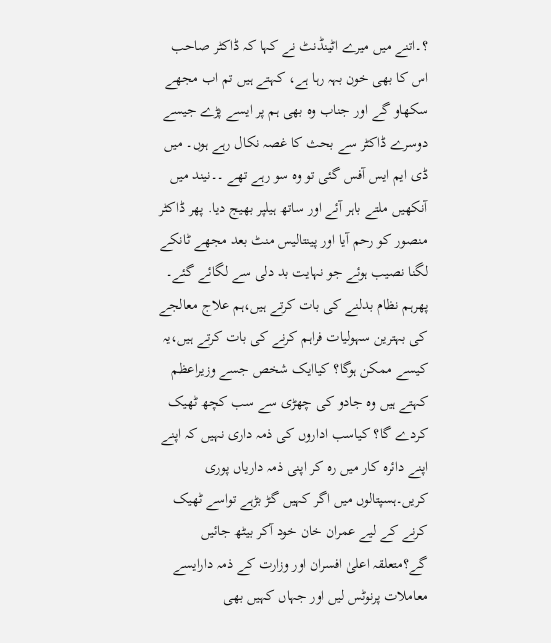؟۔اتنے میں میرے اٹینڈنٹ نے کہا کہ ڈاکٹر صاحب اس کا بھی خون بہہ رہا ہے، کہتے ہیں تم اب مجھے سکھاو گے اور جناب وہ بھی ہم پر ایسے پڑے جیسے دوسرے ڈاکٹر سے بحث کا غصہ نکال رہے ہوں۔ میں ڈی ایم ایس آفس گئی تو وہ سو رہے تھے ۔۔نیند میں آنکھیں ملتے باہر آئے اور ساتھ ہیلپر بھیج دیا. پھر ڈاکٹر منصور کو رحم آیا اور پینتالیس منٹ بعد مجھے ٹانکے لگنا نصیب ہوئے جو نہایت بد دلی سے لگائے گئے۔ پھرہم نظام بدلنے کی بات کرتے ہیں،ہم علاج معالجے کی بہترین سہولیات فراہم کرنے کی بات کرتے ہیں،یہ کیسے ممکن ہوگا؟ کیاایک شخص جسے وزیراعظم کہتے ہیں وہ جادو کی چھڑی سے سب کچھ ٹھیک کردے گا؟ کیاسب اداروں کی ذمہ داری نہیں کہ اپنے اپنے دائرہ کار میں رہ کر اپنی ذمہ داریاں پوری کریں۔ہسپتالوں میں اگر کہیں گڑ بڑہے تواسے ٹھیک کرنے کے لیے عمران خان خود آکر بیٹھ جائیں گے؟متعلقہ اعلیٰ افسران اور وزارت کے ذمہ دارایسے معاملات پرنوٹس لیں اور جہاں کہیں بھی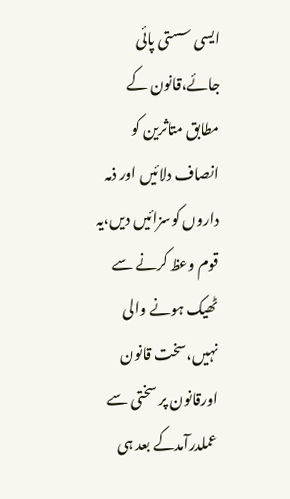ایسی سستی پائی جائے،قانون کے مطابق متاثرین کو انصاف دلائیں اور ذمہ داروں کوسزائیں دیں،یہ قوم وعظ کرنے سے ٹھیک ہونے والی نہیں،سخت قانون اورقانون پر سختی سے عملدرآمدکے بعد ہی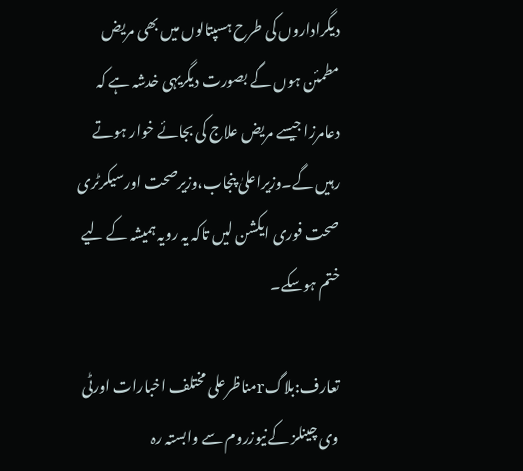دیگراداروں کی طرح ہسپتالوں میں بھی مریض مطمئن ہوں گے بصورت دیگریہی خدشہ ہے کہ دعامرزا جیسے مریض علاج کی بجائے خوار ہوتے رہیں گے۔وزیراعلیٰ پنجاب،وزیرصحت اورسیکرٹری صحت فوری ایکشن لیں تاکہ یہ رویہ ہمیشہ کے لیے ختم ہوسکے۔

تعارف:بلاگrمناظرعلی مختلف اخبارات اورٹی وی چینلز کےنیوزروم سے وابستہ رہ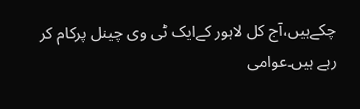چکےہیں،آج کل لاہور کےایک ٹی وی چینل پرکام کر رہے ہیں۔عوامی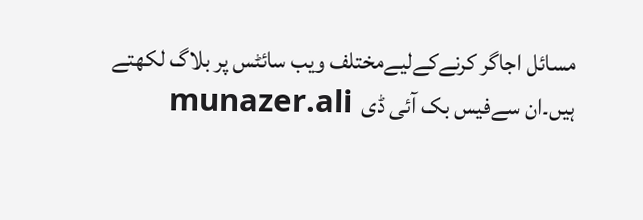مسائل اجاگر کرنےکےلیےمختلف ویب سائٹس پر بلاگ لکھتے ہیں۔ان سےفیس بک آئی ڈی  munazer.ali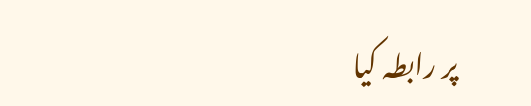پر رابطہ کیا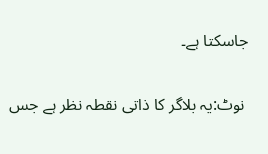جاسکتا ہے۔

 نوٹ:یہ بلاگر کا ذاتی نقطہ نظر ہے جس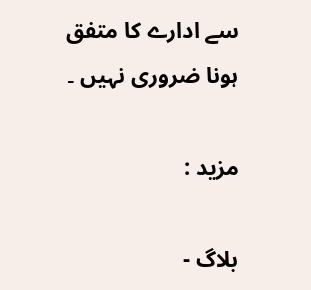سے ادارے کا متفق ہونا ضروری نہیں ۔

مزید :

بلاگ -